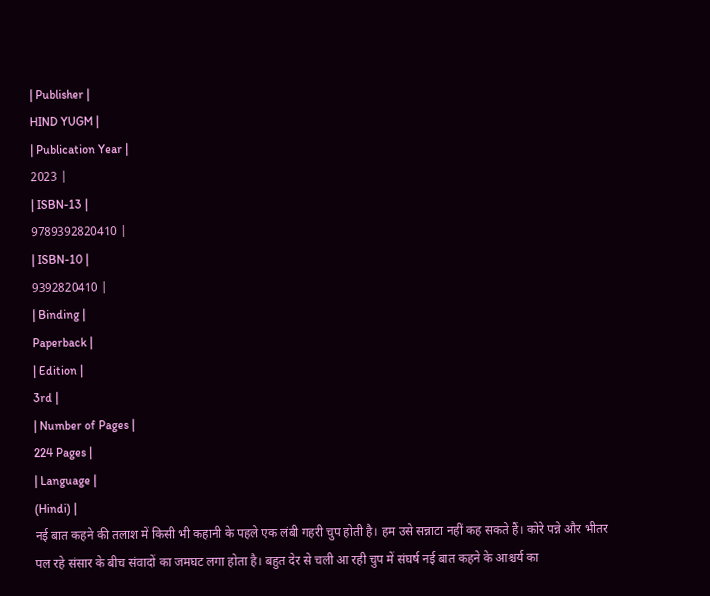| Publisher |
HIND YUGM |
| Publication Year |
2023 |
| ISBN-13 |
9789392820410 |
| ISBN-10 |
9392820410 |
| Binding |
Paperback |
| Edition |
3rd |
| Number of Pages |
224 Pages |
| Language |
(Hindi) |
नई बात कहने की तलाश में किसी भी कहानी के पहले एक लंबी गहरी चुप होती है। हम उसे सन्नाटा नहीं कह सकते हैं। कोरे पन्ने और भीतर पल रहे संसार के बीच संवादों का जमघट लगा होता है। बहुत देर से चली आ रही चुप में संघर्ष नई बात कहने के आश्चर्य का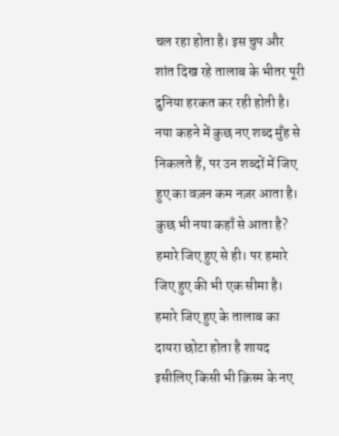चल रहा होता है। इस चुप और शांत दिख रहे तालाब के भीतर पूरी दुनिया हरकत कर रही होती है। नया कहने में कुछ नए शब्द मुँह से निकलते हैं, पर उन शब्दों में जिए हुए का वज़न कम नज़र आता है। कुछ भी नया कहाँ से आता है? हमारे जिए हुए से ही। पर हमारे जिए हुए की भी एक सीमा है। हमारे जिए हुए के तालाब का दायरा छोटा होता है शायद इसीलिए किसी भी क़िस्म के नए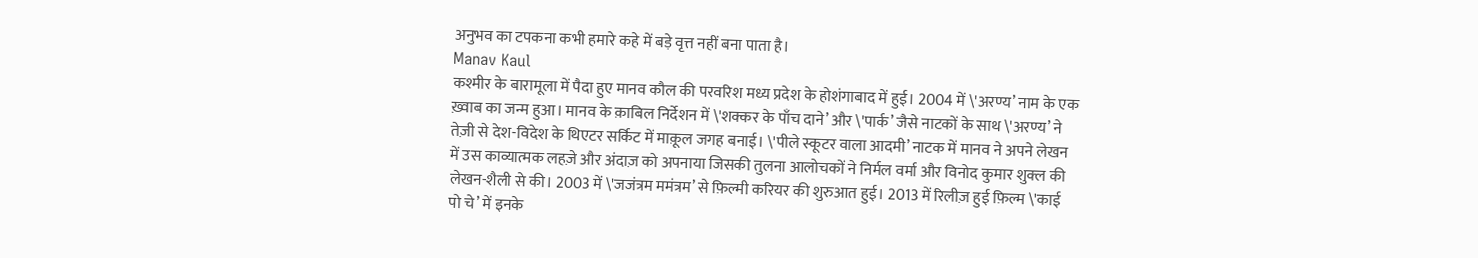अनुभव का टपकना कभी हमारे कहे में बड़े वृत्त नहीं बना पाता है।
Manav Kaul
कश्मीर के बारामूला में पैदा हुए मानव कौल की परवरिश मध्य प्रदेश के होशंगाबाद में हुई। 2004 में \'अरण्य’ नाम के एक ख़्वाब का जन्म हुआ। मानव के क़ाबिल निर्देशन में \'शक्कर के पाँच दाने’ और \'पार्क’ जैसे नाटकों के साथ \'अरण्य’ ने तेज़ी से देश-विदेश के थिएटर सर्किट में माक़ूल जगह बनाई। \'पीले स्कूटर वाला आदमी’ नाटक में मानव ने अपने लेखन में उस काव्यात्मक लहज़े और अंदाज़ को अपनाया जिसकी तुलना आलोचकों ने निर्मल वर्मा और विनोद कुमार शुक्ल की लेखन-शैली से की। 2003 में \'जजंत्रम ममंत्रम’ से फ़िल्मी करियर की शुरुआत हुई। 2013 में रिलीज़ हुई फ़िल्म \'काई पो चे’ में इनके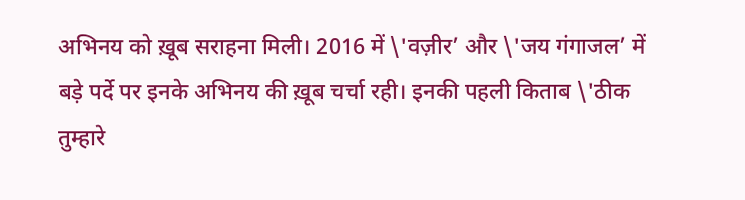अभिनय को ख़ूब सराहना मिली। 2016 में \'वज़ीर’ और \'जय गंगाजल’ में बड़े पर्दे पर इनके अभिनय की ख़ूब चर्चा रही। इनकी पहली किताब \'ठीक तुम्हारे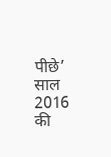पीछे’ साल 2016 की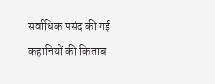सर्वाधिक पसंद की गई कहानियों की किताब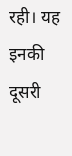रही। यह इनकी दूसरी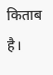किताब है।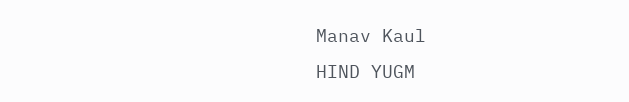Manav Kaul
HIND YUGM